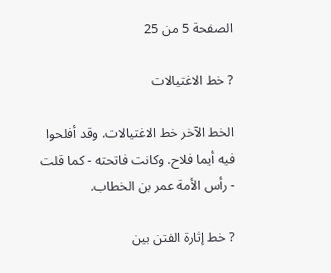الصفحة 5 من 25

? خط الاغتيالات

الخط الآخر خط الاغتيالات. وقد أفلحوا فيه أيما فلاح. وكانت فاتحته - كما قلت - رأس الأمة عمر بن الخطاب.

? خط إثارة الفتن بين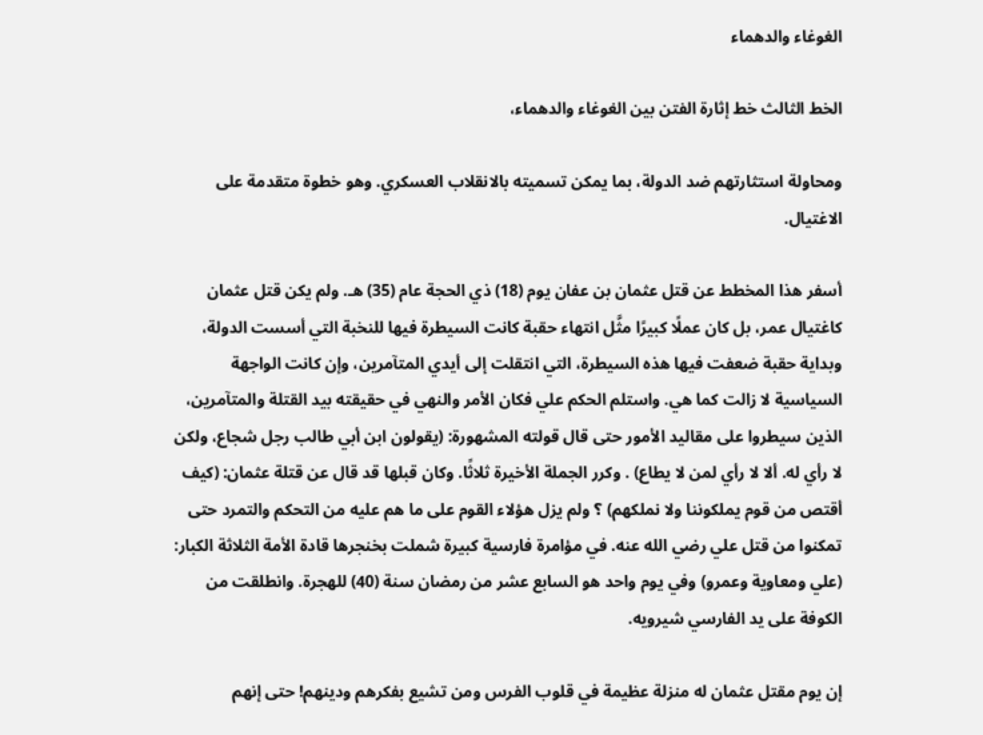الغوغاء والدهماء

الخط الثالث خط إثارة الفتن بين الغوغاء والدهماء،

ومحاولة استثارتهم ضد الدولة، بما يمكن تسميته بالانقلاب العسكري. وهو خطوة متقدمة على الاغتيال.

أسفر هذا المخطط عن قتل عثمان بن عفان يوم (18) ذي الحجة عام (35) هـ. ولم يكن قتل عثمان كاغتيال عمر، بل كان عملًا كبيرًا مثَّل انتهاء حقبة كانت السيطرة فيها للنخبة التي أسست الدولة، وبداية حقبة ضعفت فيها هذه السيطرة، التي انتقلت إلى أيدي المتآمرين، وإن كانت الواجهة السياسية لا زالت كما هي. واستلم الحكم علي فكان الأمر والنهي في حقيقته بيد القتلة والمتآمرين، الذين سيطروا على مقاليد الأمور حتى قال قولته المشهورة: (يقولون ابن أبي طالب رجل شجاع، ولكن لا رأي له. ألا لا رأي لمن لا يطاع) . وكرر الجملة الأخيرة ثلاثًا. وكان قبلها قد قال عن قتلة عثمان: (كيف أقتص من قوم يملكوننا ولا نملكهم) ؟ ولم يزل هؤلاء القوم على ما هم عليه من التحكم والتمرد حتى تمكنوا من قتل علي رضي الله عنه. في مؤامرة فارسية كبيرة شملت بخنجرها قادة الأمة الثلاثة الكبار: (علي ومعاوية وعمرو) وفي يوم واحد هو السابع عشر من رمضان سنة (40) للهجرة. وانطلقت من الكوفة على يد الفارسي شيرويه.

إن يوم مقتل عثمان له منزلة عظيمة في قلوب الفرس ومن تشيع بفكرهم ودينهم! حتى إنهم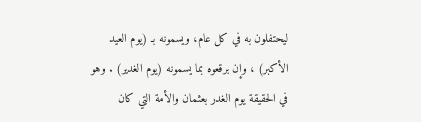ليحتفلون به في كل عام، ويسمونه بـ (يوم العيد الأكبر) ، وإن برقعوه بما يسمونه (يوم الغدير) . وهو في الحقيقة يوم الغدر بعثمان والأمة التي كان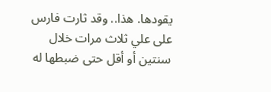يقودها. هذا.. وقد ثارت فارس على علي ثلاث مرات خلال سنتين أو أقل حتى ضبطها له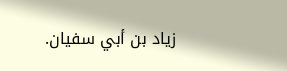زياد بن أبي سفيان.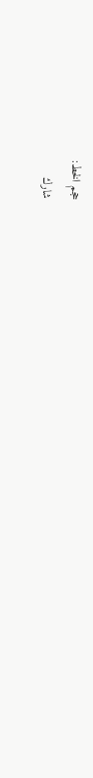حجم الخط:
شارك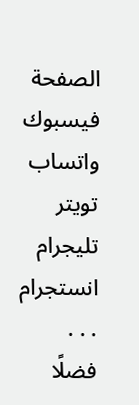الصفحة
فيسبوك واتساب تويتر تليجرام انستجرام
. . .
فضلًا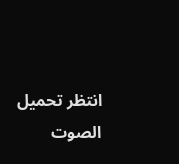انتظر تحميل الصوت